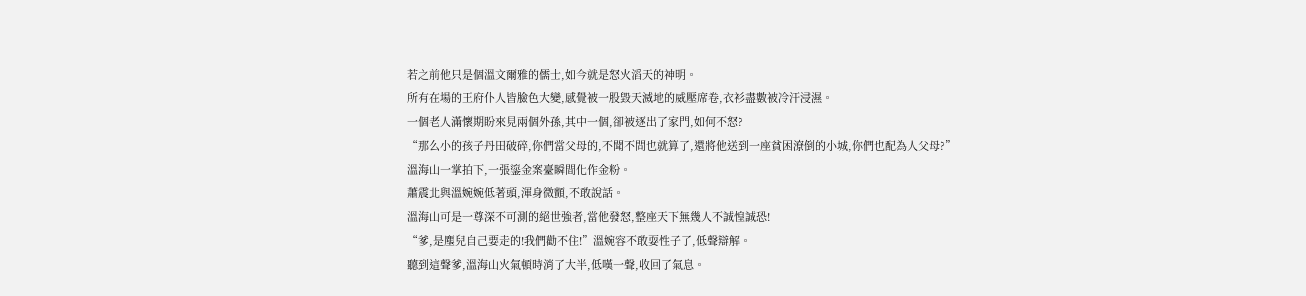若之前他只是個溫文爾雅的儒士,如今就是怒火滔天的神明。
所有在場的王府仆人皆臉色大變,感覺被一股毀天滅地的威壓席卷,衣衫盡數被冷汗浸濕。
一個老人滿懷期盼來見兩個外孫,其中一個,卻被逐出了家門,如何不怒?
“那么小的孩子丹田破碎,你們當父母的,不聞不問也就算了,還將他送到一座貧困潦倒的小城,你們也配為人父母?”
溫海山一掌拍下,一張鎏金案臺瞬間化作金粉。
蕭震北與溫婉婉低著頭,渾身微顫,不敢說話。
溫海山可是一尊深不可測的絕世強者,當他發怒,整座天下無幾人不誠惶誠恐!
“爹,是塵兒自己要走的!我們勸不住!”溫婉容不敢耍性子了,低聲辯解。
聽到這聲爹,溫海山火氣頓時消了大半,低嘆一聲,收回了氣息。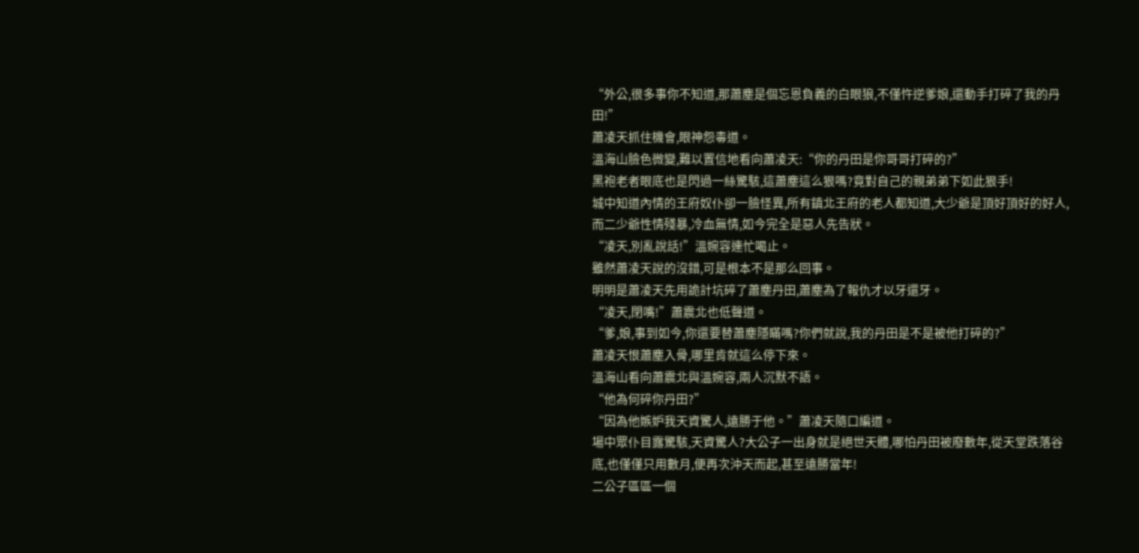“外公,很多事你不知道,那蕭塵是個忘恩負義的白眼狼,不僅忤逆爹娘,還動手打碎了我的丹田!”
蕭凌天抓住機會,眼神怨毒道。
溫海山臉色微變,難以置信地看向蕭凌天:“你的丹田是你哥哥打碎的?”
黑袍老者眼底也是閃過一絲驚駭,這蕭塵這么狠嗎?竟對自己的親弟弟下如此狠手!
城中知道內情的王府奴仆卻一臉怪異,所有鎮北王府的老人都知道,大少爺是頂好頂好的好人,而二少爺性情殘暴,冷血無情,如今完全是惡人先告狀。
“凌天,別亂說話!”溫婉容連忙喝止。
雖然蕭凌天說的沒錯,可是根本不是那么回事。
明明是蕭凌天先用詭計坑碎了蕭塵丹田,蕭塵為了報仇才以牙還牙。
“凌天,閉嘴!”蕭震北也低聲道。
“爹,娘,事到如今,你還要替蕭塵隱瞞嗎?你們就說,我的丹田是不是被他打碎的?”
蕭凌天恨蕭塵入骨,哪里肯就這么停下來。
溫海山看向蕭震北與溫婉容,兩人沉默不語。
“他為何碎你丹田?”
“因為他嫉妒我天資驚人,遠勝于他。”蕭凌天隨口編道。
場中眾仆目露驚駭,天資驚人?大公子一出身就是絕世天體,哪怕丹田被廢數年,從天堂跌落谷底,也僅僅只用數月,便再次沖天而起,甚至遠勝當年!
二公子區區一個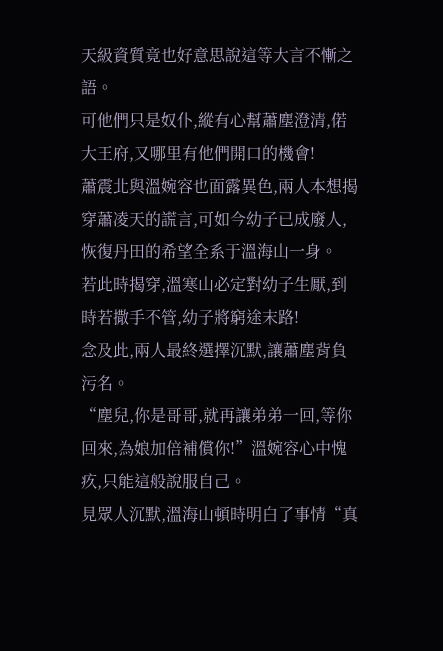天級資質竟也好意思說這等大言不慚之語。
可他們只是奴仆,縱有心幫蕭塵澄清,偌大王府,又哪里有他們開口的機會!
蕭震北與溫婉容也面露異色,兩人本想揭穿蕭凌天的謊言,可如今幼子已成廢人,恢復丹田的希望全系于溫海山一身。
若此時揭穿,溫寒山必定對幼子生厭,到時若撒手不管,幼子將窮途末路!
念及此,兩人最終選擇沉默,讓蕭塵背負污名。
“塵兒,你是哥哥,就再讓弟弟一回,等你回來,為娘加倍補償你!”溫婉容心中愧疚,只能這般說服自己。
見眾人沉默,溫海山頓時明白了事情“真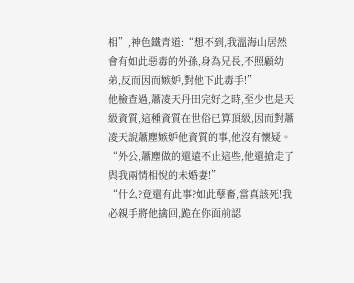相”,神色鐵青道:“想不到,我溫海山居然會有如此惡毒的外孫,身為兄長,不照顧幼弟,反而因而嫉妒,對他下此毒手!”
他檢查過,蕭凌天丹田完好之時,至少也是天級資質,這種資質在世俗已算頂級,因而對蕭凌天說蕭塵嫉妒他資質的事,他沒有懷疑。
“外公,蕭塵做的還遠不止這些,他還搶走了與我兩情相悅的未婚妻!”
“什么?竟還有此事?如此孽畜,當真該死!我必親手將他擒回,跪在你面前認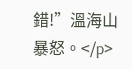錯!”溫海山暴怒。</p>